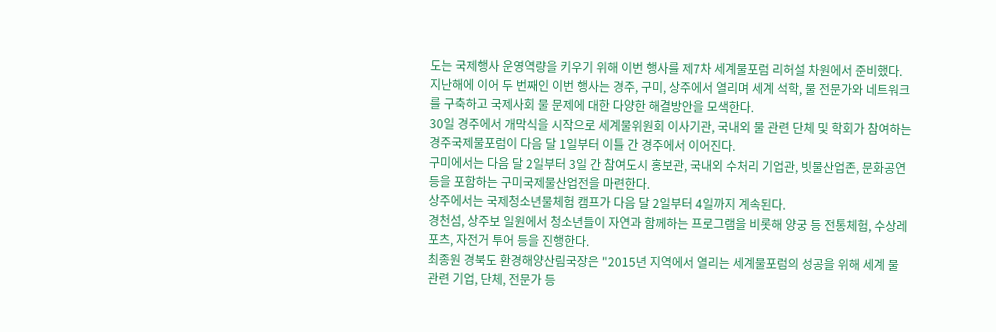도는 국제행사 운영역량을 키우기 위해 이번 행사를 제7차 세계물포럼 리허설 차원에서 준비했다.
지난해에 이어 두 번째인 이번 행사는 경주, 구미, 상주에서 열리며 세계 석학, 물 전문가와 네트워크를 구축하고 국제사회 물 문제에 대한 다양한 해결방안을 모색한다.
30일 경주에서 개막식을 시작으로 세계물위원회 이사기관, 국내외 물 관련 단체 및 학회가 참여하는 경주국제물포럼이 다음 달 1일부터 이틀 간 경주에서 이어진다.
구미에서는 다음 달 2일부터 3일 간 참여도시 홍보관, 국내외 수처리 기업관, 빗물산업존, 문화공연 등을 포함하는 구미국제물산업전을 마련한다.
상주에서는 국제청소년물체험 캠프가 다음 달 2일부터 4일까지 계속된다.
경천섬, 상주보 일원에서 청소년들이 자연과 함께하는 프로그램을 비롯해 양궁 등 전통체험, 수상레포츠, 자전거 투어 등을 진행한다.
최종원 경북도 환경해양산림국장은 "2015년 지역에서 열리는 세계물포럼의 성공을 위해 세계 물 관련 기업, 단체, 전문가 등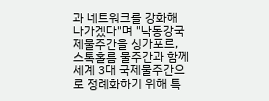과 네트워크를 강화해 나가겠다"며 "낙동강국제물주간을 싱가포르, 스톡홀름 물주간과 함께 세계 3대 국제물주간으로 정례화하기 위해 특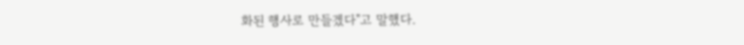화된 행사로 만들겠다"고 말했다.